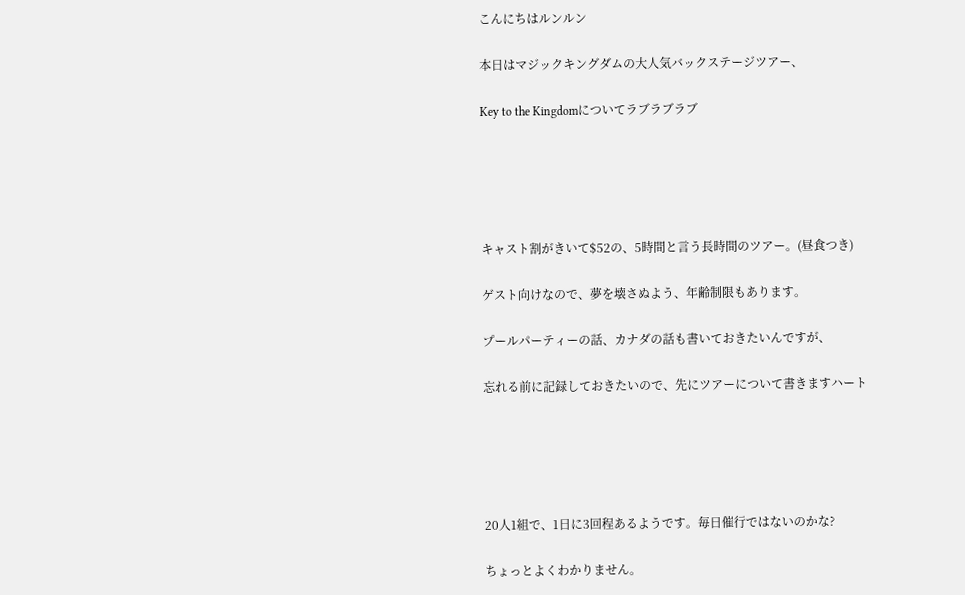こんにちはルンルン

本日はマジックキングダムの大人気バックステージツアー、

Key to the Kingdomについてラブラブラブ





キャスト割がきいて$52の、5時間と言う長時間のツアー。(昼食つき)

ゲスト向けなので、夢を壊さぬよう、年齢制限もあります。

プールパーティーの話、カナダの話も書いておきたいんですが、

忘れる前に記録しておきたいので、先にツアーについて書きますハート





20人1組で、1日に3回程あるようです。毎日催行ではないのかな?

ちょっとよくわかりません。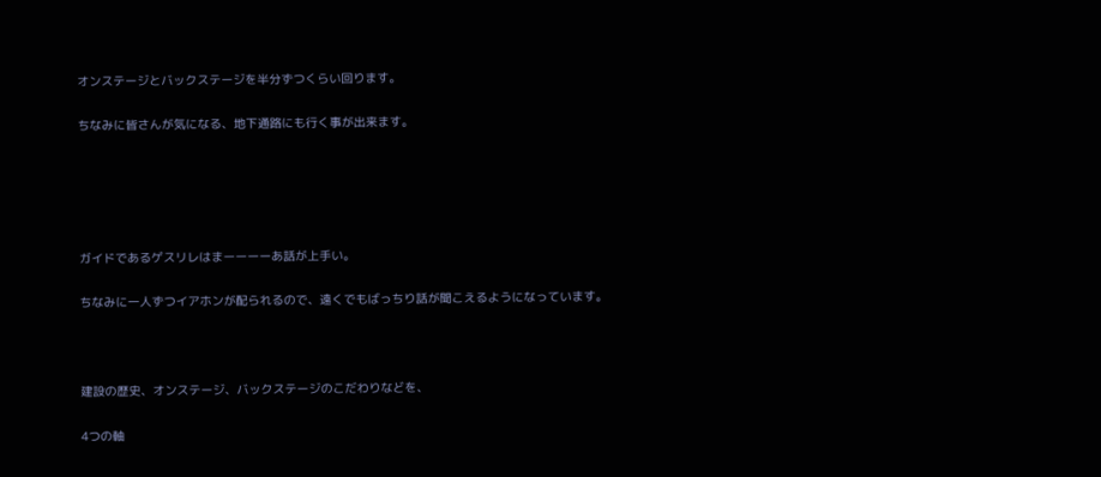オンステージとバックステージを半分ずつくらい回ります。

ちなみに皆さんが気になる、地下通路にも行く事が出来ます。





ガイドであるゲスリレはまーーーーあ話が上手い。

ちなみに一人ずつイアホンが配られるので、遠くでもばっちり話が聞こえるようになっています。



建設の歴史、オンステージ、バックステージのこだわりなどを、

4つの軸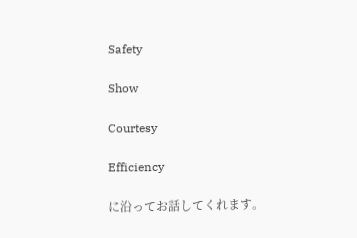Safety

Show

Courtesy

Efficiency

に沿ってお話してくれます。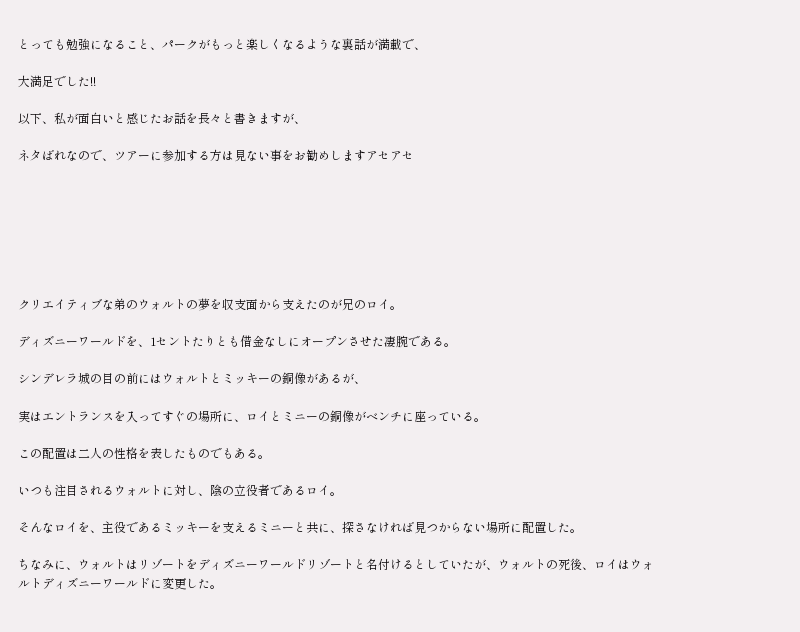とっても勉強になること、パークがもっと楽しくなるような裏話が満載で、

大満足でした!!

以下、私が面白いと感じたお話を長々と書きますが、

ネタばれなので、ツアーに参加する方は見ない事をお勧めしますアセアセ







クリエイティブな弟のウォルトの夢を収支面から支えたのが兄のロイ。

ディズニーワールドを、1セントたりとも借金なしにオープンさせた凄腕である。

シンデレラ城の目の前にはウォルトとミッキーの銅像があるが、

実はエントランスを入ってすぐの場所に、ロイとミニーの銅像がベンチに座っている。

この配置は二人の性格を表したものでもある。

いつも注目されるウォルトに対し、陰の立役者であるロイ。

そんなロイを、主役であるミッキーを支えるミニーと共に、探さなければ見つからない場所に配置した。

ちなみに、ウォルトはリゾートをディズニーワールドリゾートと名付けるとしていたが、ウォルトの死後、ロイはウォルトディズニーワールドに変更した。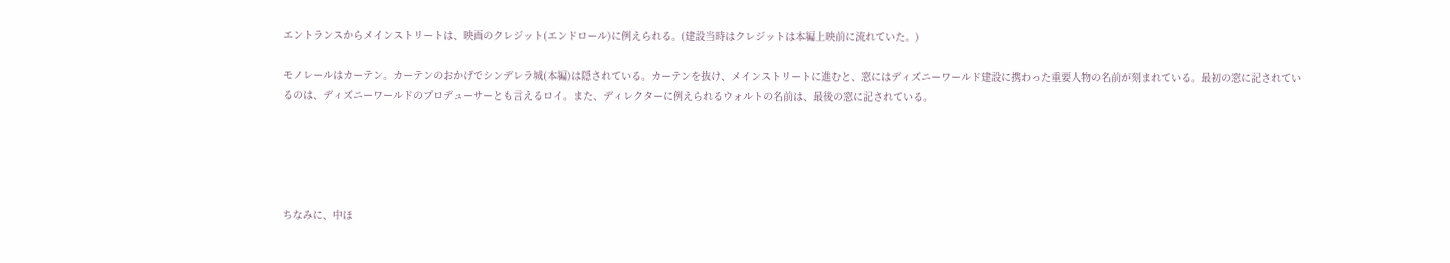エントランスからメインストリートは、映画のクレジット(エンドロール)に例えられる。(建設当時はクレジットは本編上映前に流れていた。)

モノレールはカーテン。カーテンのおかげでシンデレラ城(本編)は隠されている。カーテンを抜け、メインストリートに進むと、窓にはディズニーワールド建設に携わった重要人物の名前が刻まれている。最初の窓に記されているのは、ディズニーワールドのプロデューサーとも言えるロイ。また、ディレクターに例えられるウォルトの名前は、最後の窓に記されている。





ちなみに、中ほ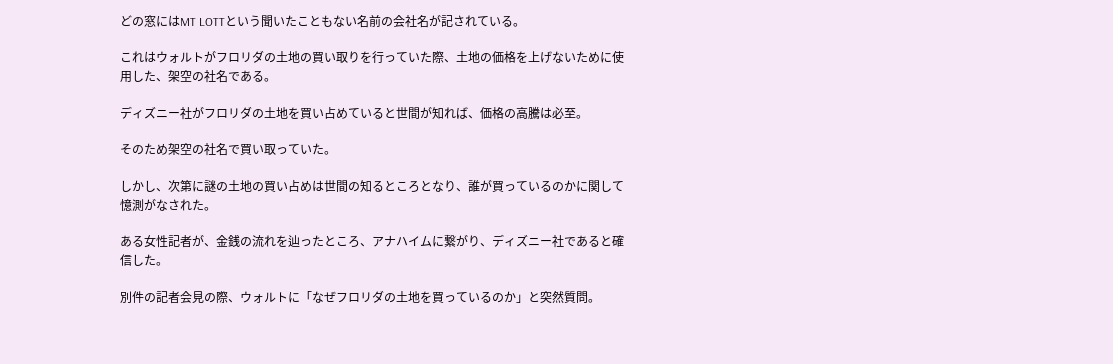どの窓にはMT LOTTという聞いたこともない名前の会社名が記されている。

これはウォルトがフロリダの土地の買い取りを行っていた際、土地の価格を上げないために使用した、架空の社名である。

ディズニー社がフロリダの土地を買い占めていると世間が知れば、価格の高騰は必至。

そのため架空の社名で買い取っていた。

しかし、次第に謎の土地の買い占めは世間の知るところとなり、誰が買っているのかに関して憶測がなされた。

ある女性記者が、金銭の流れを辿ったところ、アナハイムに繋がり、ディズニー社であると確信した。

別件の記者会見の際、ウォルトに「なぜフロリダの土地を買っているのか」と突然質問。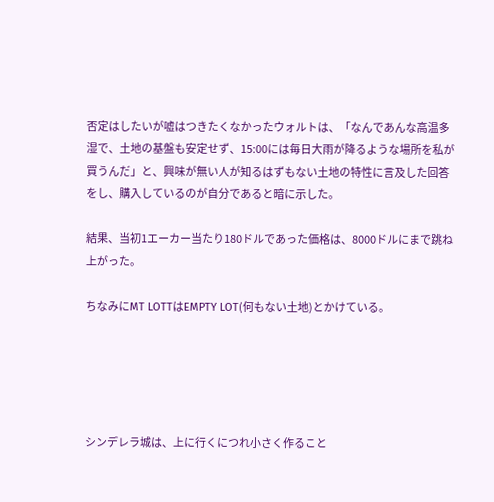否定はしたいが嘘はつきたくなかったウォルトは、「なんであんな高温多湿で、土地の基盤も安定せず、15:00には毎日大雨が降るような場所を私が買うんだ」と、興味が無い人が知るはずもない土地の特性に言及した回答をし、購入しているのが自分であると暗に示した。

結果、当初1エーカー当たり180ドルであった価格は、8000ドルにまで跳ね上がった。

ちなみにMT LOTTはEMPTY LOT(何もない土地)とかけている。





シンデレラ城は、上に行くにつれ小さく作ること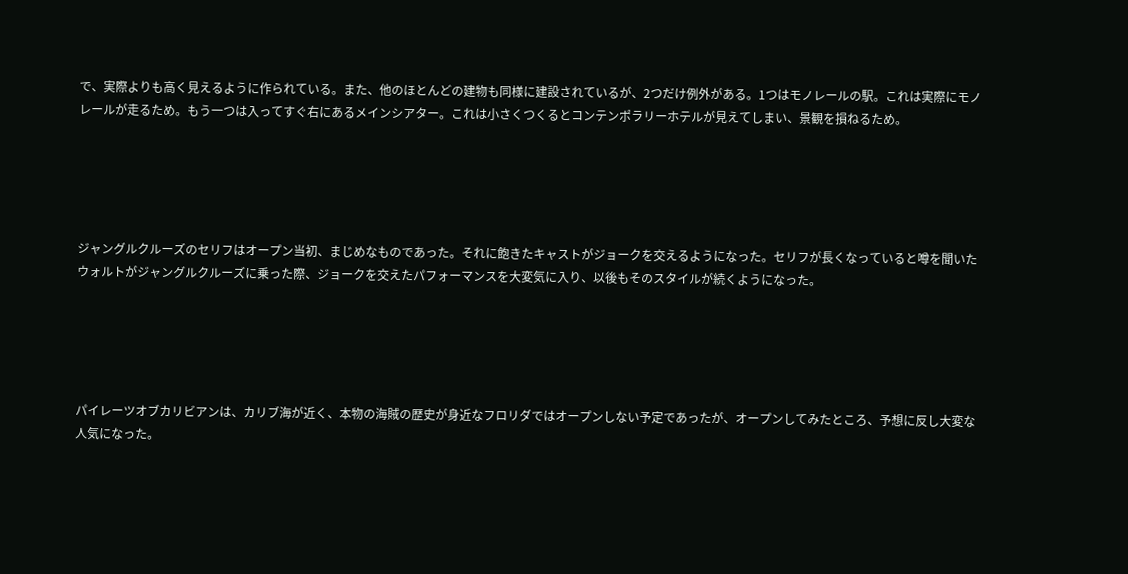で、実際よりも高く見えるように作られている。また、他のほとんどの建物も同様に建設されているが、2つだけ例外がある。1つはモノレールの駅。これは実際にモノレールが走るため。もう一つは入ってすぐ右にあるメインシアター。これは小さくつくるとコンテンポラリーホテルが見えてしまい、景観を損ねるため。





ジャングルクルーズのセリフはオープン当初、まじめなものであった。それに飽きたキャストがジョークを交えるようになった。セリフが長くなっていると噂を聞いたウォルトがジャングルクルーズに乗った際、ジョークを交えたパフォーマンスを大変気に入り、以後もそのスタイルが続くようになった。





パイレーツオブカリビアンは、カリブ海が近く、本物の海賊の歴史が身近なフロリダではオープンしない予定であったが、オープンしてみたところ、予想に反し大変な人気になった。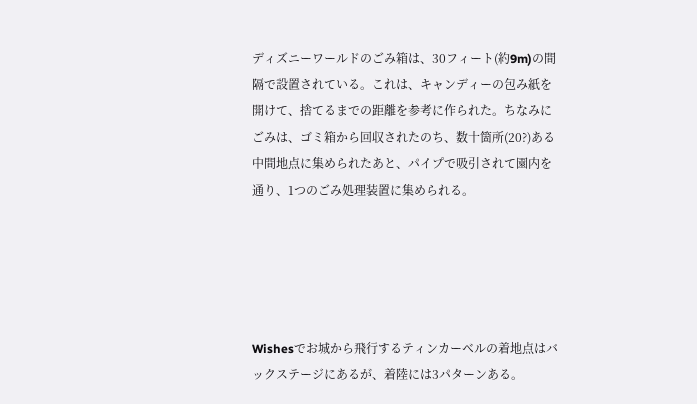ディズニーワールドのごみ箱は、30フィート(約9m)の間隔で設置されている。これは、キャンディーの包み紙を開けて、捨てるまでの距離を参考に作られた。ちなみにごみは、ゴミ箱から回収されたのち、数十箇所(20?)ある中間地点に集められたあと、パイプで吸引されて園内を通り、1つのごみ処理装置に集められる。





Wishesでお城から飛行するティンカーベルの着地点はバックステージにあるが、着陸には3パターンある。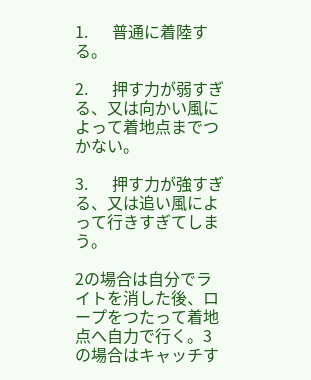1.      普通に着陸する。

2.      押す力が弱すぎる、又は向かい風によって着地点までつかない。

3.      押す力が強すぎる、又は追い風によって行きすぎてしまう。

2の場合は自分でライトを消した後、ロープをつたって着地点へ自力で行く。3の場合はキャッチす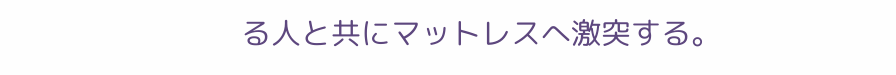る人と共にマットレスへ激突する。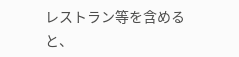レストラン等を含めると、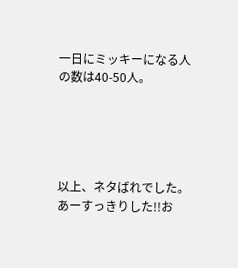一日にミッキーになる人の数は40-50人。





以上、ネタばれでした。あーすっきりした!!お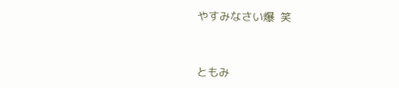やすみなさい爆  笑



ともみ